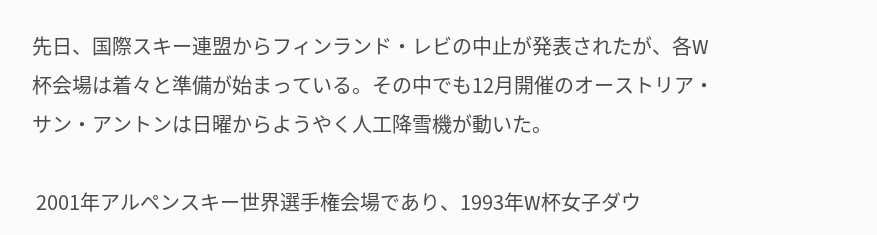先日、国際スキー連盟からフィンランド・レビの中止が発表されたが、各W杯会場は着々と準備が始まっている。その中でも12月開催のオーストリア・サン・アントンは日曜からようやく人工降雪機が動いた。

 2001年アルペンスキー世界選手権会場であり、1993年W杯女子ダウ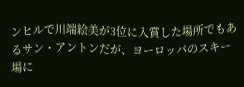ンヒルで川端絵美が3位に入賞した場所でもあるサン・アントンだが、ヨーロッパのスキー場に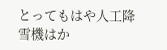とってもはや人工降雪機はか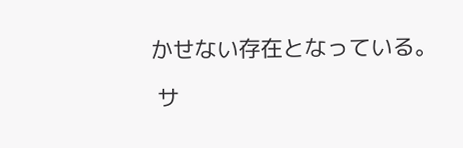かせない存在となっている。

 サ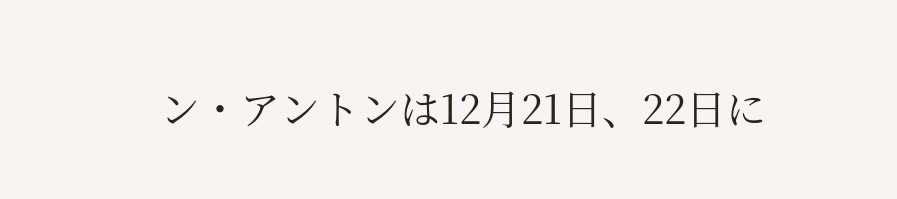ン・アントンは12月21日、22日に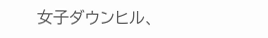女子ダウンヒル、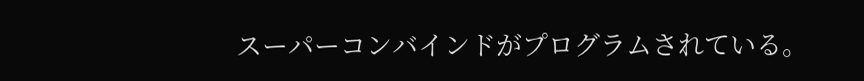スーパーコンバインドがプログラムされている。